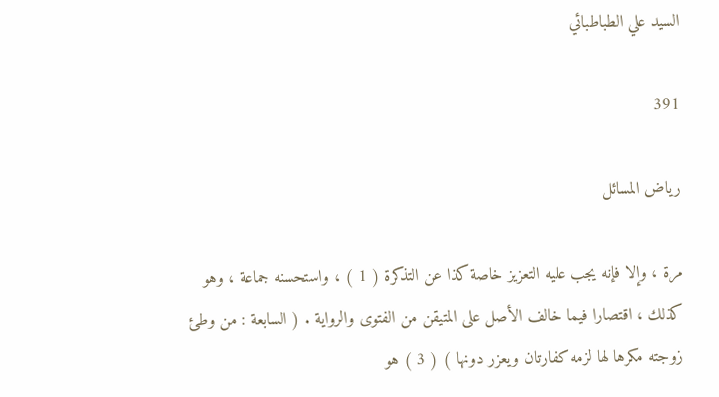السيد علي الطباطبائي

391

رياض المسائل

مرة ، وإلا فإنه يجب عليه التعزيز خاصة كذا عن التذكرة ( 1 ) ، واستحسنه جماعة ، وهو كذلك ، اقتصارا فيما خالف الأصل على المتيقن من الفتوى والرواية . ( السابعة : من وطئ زوجته مكرها لها لزمه كفارتان ويعزر دونها ) ( 3 ) هو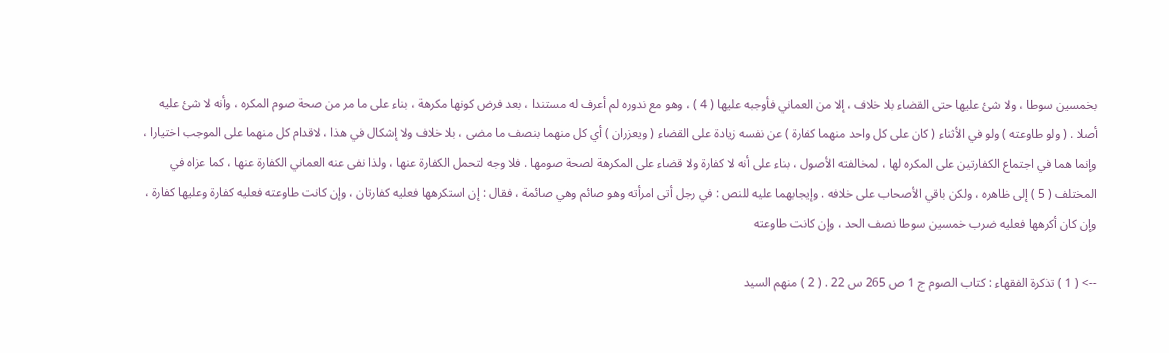بخمسين سوطا ، ولا شئ عليها حتى القضاء بلا خلاف ، إلا من العماني فأوجبه عليها ( 4 ) ، وهو مع ندوره لم أعرف له مستندا ، بعد فرض كونها مكرهة ، بناء على ما مر من صحة صوم المكره ، وأنه لا شئ عليه أصلا . ( ولو طاوعته ) ولو في الأثناء ( كان على كل واحد منهما كفارة ) عن نفسه زيادة على القضاء ( ويعزران ) أي كل منهما بنصف ما مضى ، بلا خلاف ولا إشكال في هذا ، لاقدام كل منهما على الموجب اختيارا ، وإنما هما في اجتماع الكفارتين على المكره لها ، لمخالفته الأصول ، بناء على أنه لا كفارة ولا قضاء على المكرهة لصحة صومها . فلا وجه لتحمل الكفارة عنها ، ولذا نفى عنه العماني الكفارة عنها ، كما عزاه في المختلف ( 5 ) إلى ظاهره ، ولكن باقي الأصحاب على خلافه . وإيجابهما عليه للنص : في رجل أتى امرأته وهو صائم وهي صائمة ، فقال : إن استكرهها فعليه كفارتان ، وإن كانت طاوعته فعليه كفارة وعليها كفارة ، وإن كان أكرهها فعليه ضرب خمسين سوطا نصف الحد ، وإن كانت طاوعته

--> ( 1 ) تذكرة الفقهاء : كتاب الصوم ج 1 ص 265 س 22 . ( 2 ) منهم السيد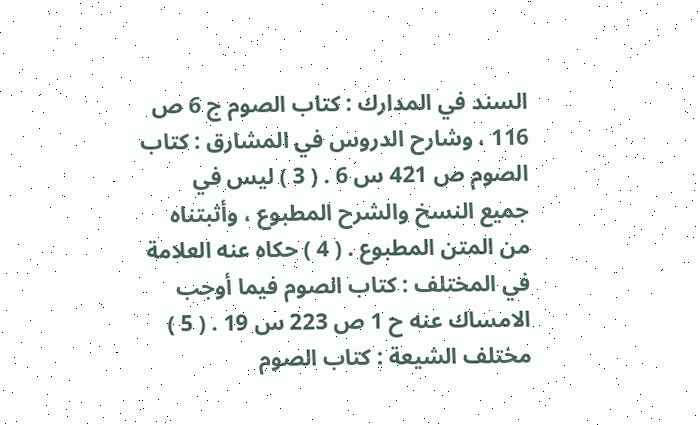السند في المدارك : كتاب الصوم ج 6 ص 116 ، وشارح الدروس في المشارق : كتاب الصوم ص 421 س 6 . ( 3 ) ليس في جميع النسخ والشرح المطبوع ، وأثبتناه من المتن المطبوع . ( 4 ) حكاه عنه العلامة في المختلف : كتاب الصوم فيما أوجب الامساك عنه ح 1 ص 223 س 19 . ( 5 ) مختلف الشيعة : كتاب الصوم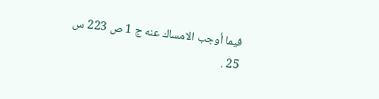فيما أوجب الامساك عنه ج 1 ص 223 س 25 .